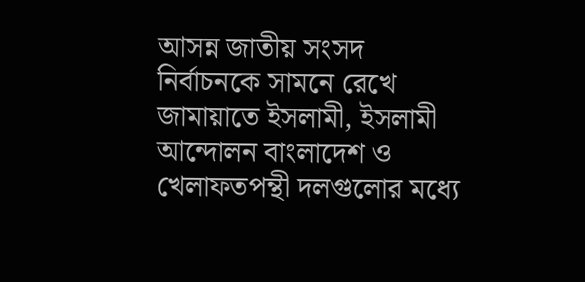আসন্ন জাতীয় সংসদ নির্বাচনকে সামনে রেখে জামায়াতে ইসলামী, ইসলামী আন্দোলন বাংলাদেশ ও খেলাফতপন্থী দলগুলোর মধ্যে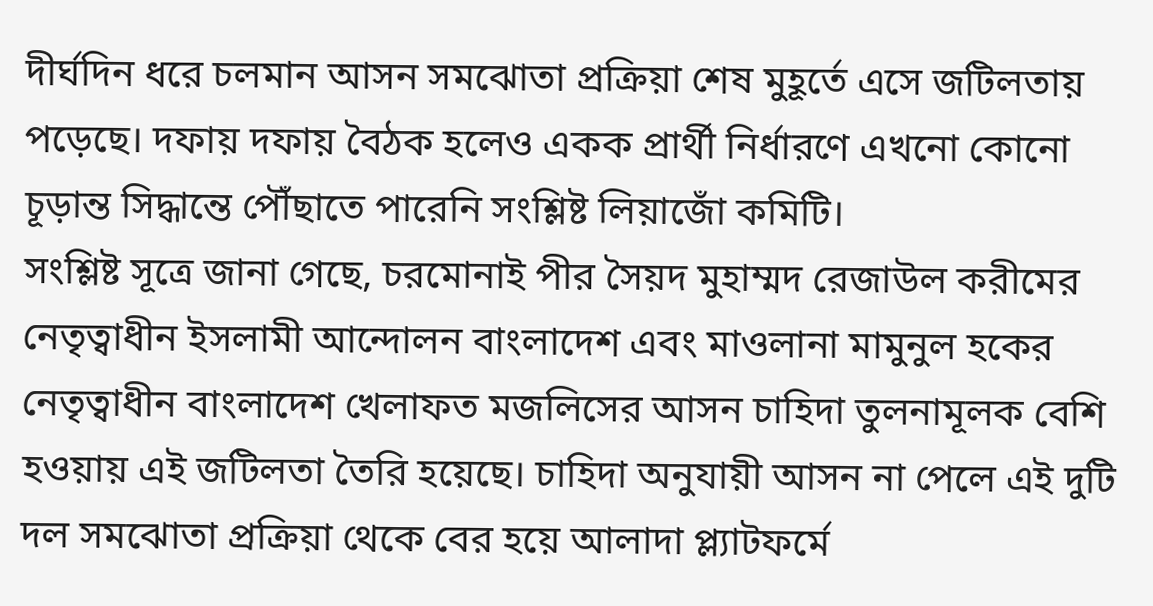দীর্ঘদিন ধরে চলমান আসন সমঝোতা প্রক্রিয়া শেষ মুহূর্তে এসে জটিলতায় পড়েছে। দফায় দফায় বৈঠক হলেও একক প্রার্থী নির্ধারণে এখনো কোনো চূড়ান্ত সিদ্ধান্তে পৌঁছাতে পারেনি সংশ্লিষ্ট লিয়াজোঁ কমিটি।
সংশ্লিষ্ট সূত্রে জানা গেছে, চরমোনাই পীর সৈয়দ মুহাম্মদ রেজাউল করীমের নেতৃত্বাধীন ইসলামী আন্দোলন বাংলাদেশ এবং মাওলানা মামুনুল হকের নেতৃত্বাধীন বাংলাদেশ খেলাফত মজলিসের আসন চাহিদা তুলনামূলক বেশি হওয়ায় এই জটিলতা তৈরি হয়েছে। চাহিদা অনুযায়ী আসন না পেলে এই দুটি দল সমঝোতা প্রক্রিয়া থেকে বের হয়ে আলাদা প্ল্যাটফর্মে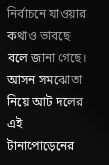নির্বাচনে যাওয়ার কথাও ভাবছে বলে জানা গেছে।
আসন সমঝোতা নিয়ে আট দলের এই টানাপোড়েনের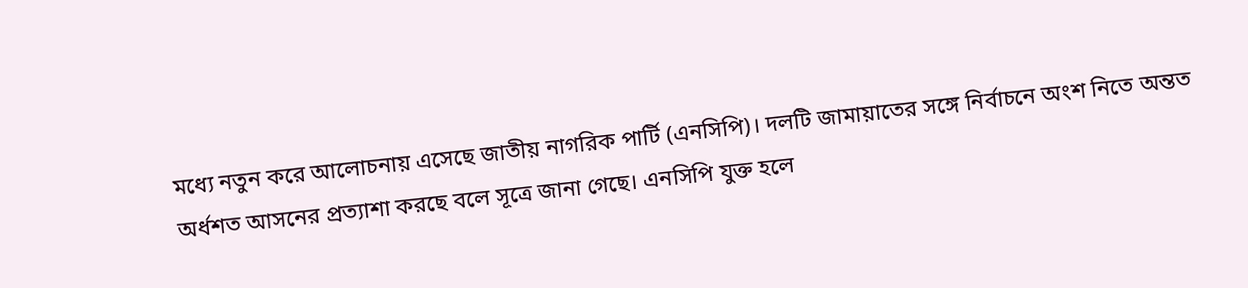মধ্যে নতুন করে আলোচনায় এসেছে জাতীয় নাগরিক পার্টি (এনসিপি)। দলটি জামায়াতের সঙ্গে নির্বাচনে অংশ নিতে অন্তত অর্ধশত আসনের প্রত্যাশা করছে বলে সূত্রে জানা গেছে। এনসিপি যুক্ত হলে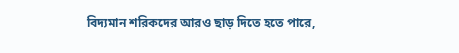বিদ্যমান শরিকদের আরও ছাড় দিতে হতে পারে,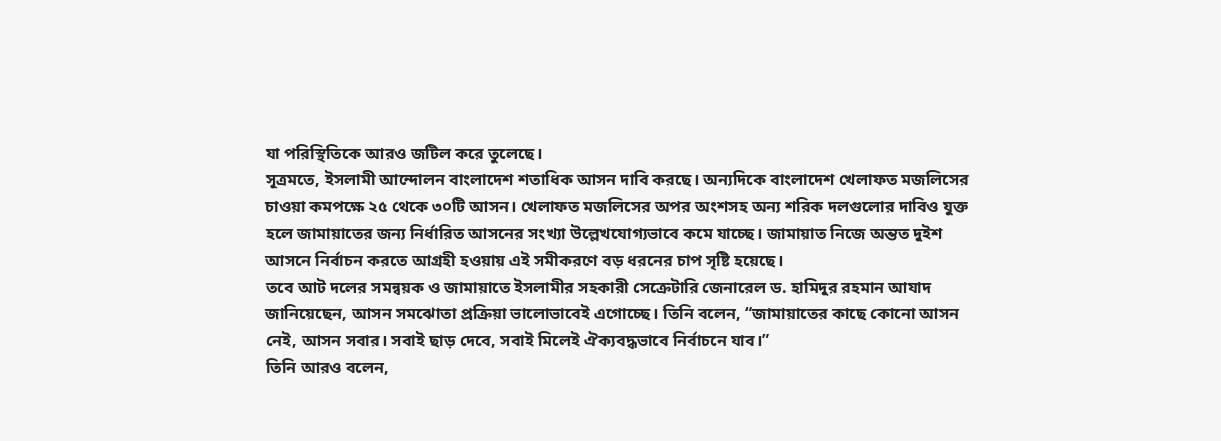যা পরিস্থিতিকে আরও জটিল করে তুলেছে।
সূত্রমতে, ইসলামী আন্দোলন বাংলাদেশ শতাধিক আসন দাবি করছে। অন্যদিকে বাংলাদেশ খেলাফত মজলিসের চাওয়া কমপক্ষে ২৫ থেকে ৩০টি আসন। খেলাফত মজলিসের অপর অংশসহ অন্য শরিক দলগুলোর দাবিও যুক্ত হলে জামায়াতের জন্য নির্ধারিত আসনের সংখ্যা উল্লেখযোগ্যভাবে কমে যাচ্ছে। জামায়াত নিজে অন্তত দুইশ আসনে নির্বাচন করতে আগ্রহী হওয়ায় এই সমীকরণে বড় ধরনের চাপ সৃষ্টি হয়েছে।
তবে আট দলের সমন্বয়ক ও জামায়াতে ইসলামীর সহকারী সেক্রেটারি জেনারেল ড. হামিদুর রহমান আযাদ জানিয়েছেন, আসন সমঝোতা প্রক্রিয়া ভালোভাবেই এগোচ্ছে। তিনি বলেন, “জামায়াতের কাছে কোনো আসন নেই, আসন সবার। সবাই ছাড় দেবে, সবাই মিলেই ঐক্যবদ্ধভাবে নির্বাচনে যাব।”
তিনি আরও বলেন,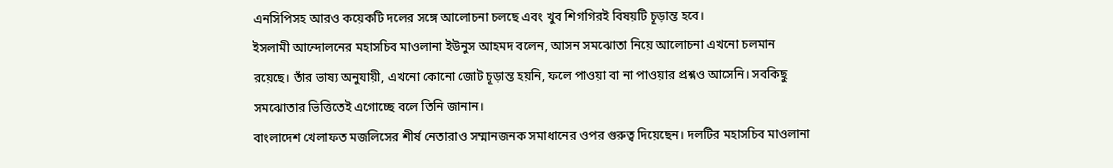এনসিপিসহ আরও কয়েকটি দলের সঙ্গে আলোচনা চলছে এবং খুব শিগগিরই বিষয়টি চূড়ান্ত হবে।
ইসলামী আন্দোলনের মহাসচিব মাওলানা ইউনুস আহমদ বলেন, আসন সমঝোতা নিয়ে আলোচনা এখনো চলমান রয়েছে। তাঁর ভাষ্য অনুযায়ী, এখনো কোনো জোট চূড়ান্ত হয়নি, ফলে পাওয়া বা না পাওয়ার প্রশ্নও আসেনি। সবকিছু সমঝোতার ভিত্তিতেই এগোচ্ছে বলে তিনি জানান।
বাংলাদেশ খেলাফত মজলিসের শীর্ষ নেতারাও সম্মানজনক সমাধানের ওপর গুরুত্ব দিয়েছেন। দলটির মহাসচিব মাওলানা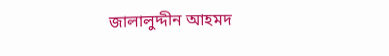জালালুদ্দীন আহমদ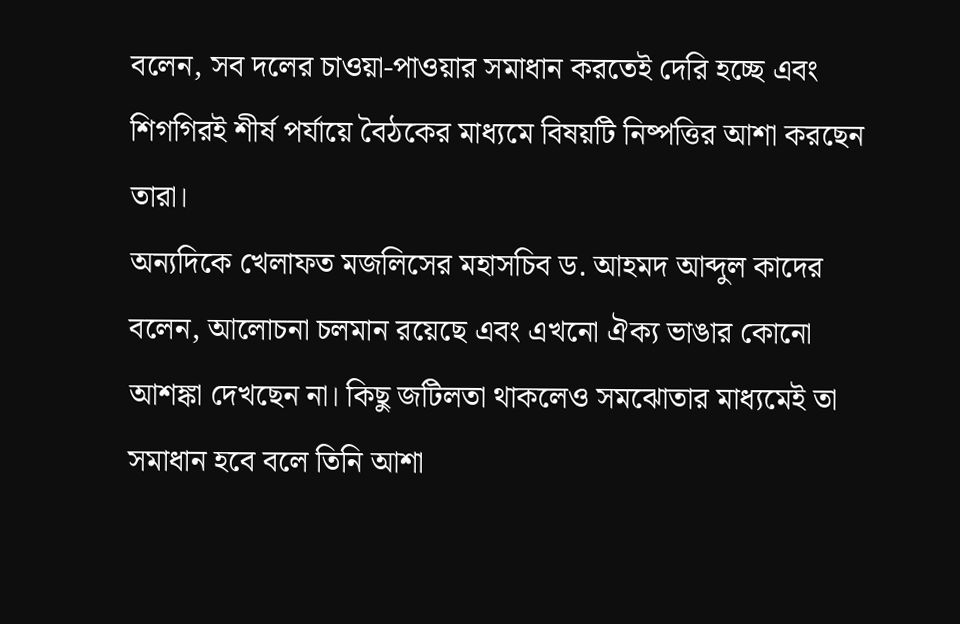বলেন, সব দলের চাওয়া-পাওয়ার সমাধান করতেই দেরি হচ্ছে এবং শিগগিরই শীর্ষ পর্যায়ে বৈঠকের মাধ্যমে বিষয়টি নিষ্পত্তির আশা করছেন তারা।
অন্যদিকে খেলাফত মজলিসের মহাসচিব ড. আহমদ আব্দুল কাদের বলেন, আলোচনা চলমান রয়েছে এবং এখনো ঐক্য ভাঙার কোনো আশঙ্কা দেখছেন না। কিছু জটিলতা থাকলেও সমঝোতার মাধ্যমেই তা সমাধান হবে বলে তিনি আশা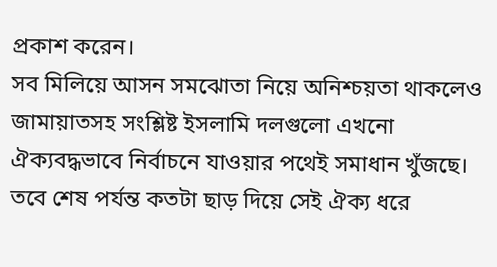প্রকাশ করেন।
সব মিলিয়ে আসন সমঝোতা নিয়ে অনিশ্চয়তা থাকলেও জামায়াতসহ সংশ্লিষ্ট ইসলামি দলগুলো এখনো ঐক্যবদ্ধভাবে নির্বাচনে যাওয়ার পথেই সমাধান খুঁজছে। তবে শেষ পর্যন্ত কতটা ছাড় দিয়ে সেই ঐক্য ধরে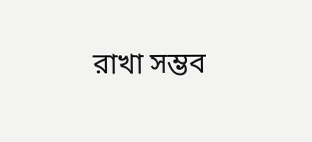রাখা সম্ভব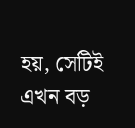হয়, সেটিই এখন বড়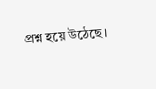প্রশ্ন হয়ে উঠেছে।